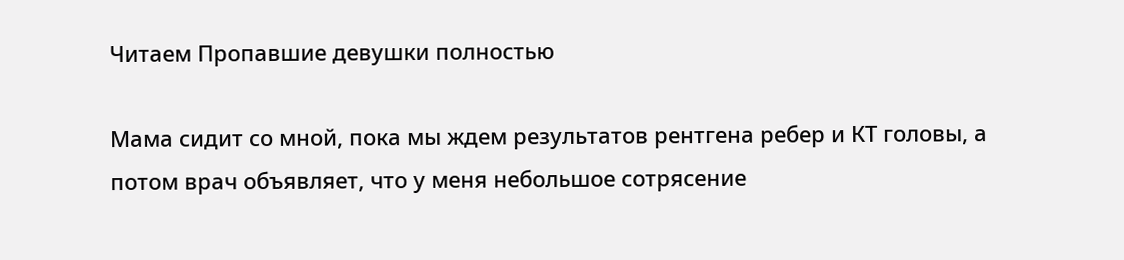Читаем Пропавшие девушки полностью

Мама сидит со мной, пока мы ждем результатов рентгена ребер и КТ головы, а потом врач объявляет, что у меня небольшое сотрясение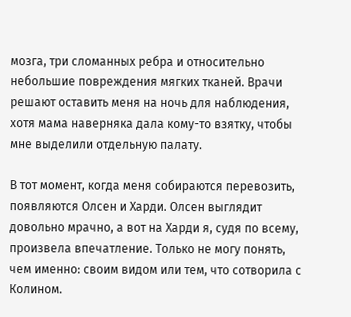мозга, три сломанных ребра и относительно небольшие повреждения мягких тканей. Врачи решают оставить меня на ночь для наблюдения, хотя мама наверняка дала кому-то взятку, чтобы мне выделили отдельную палату.

В тот момент, когда меня собираются перевозить, появляются Олсен и Харди. Олсен выглядит довольно мрачно, а вот на Харди я, судя по всему, произвела впечатление. Только не могу понять, чем именно: своим видом или тем, что сотворила с Колином.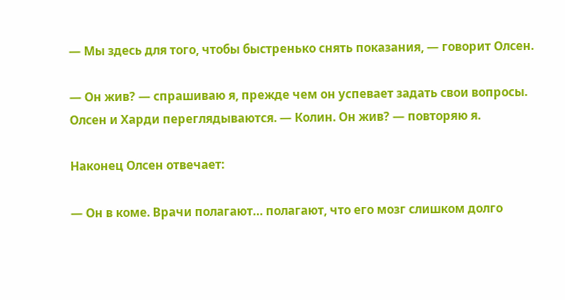— Мы здесь для того, чтобы быстренько снять показания, — говорит Олсен.

— Он жив? — спрашиваю я, прежде чем он успевает задать свои вопросы. Олсен и Харди переглядываются. — Колин. Он жив? — повторяю я.

Наконец Олсен отвечает:

— Он в коме. Врачи полагают… полагают, что его мозг слишком долго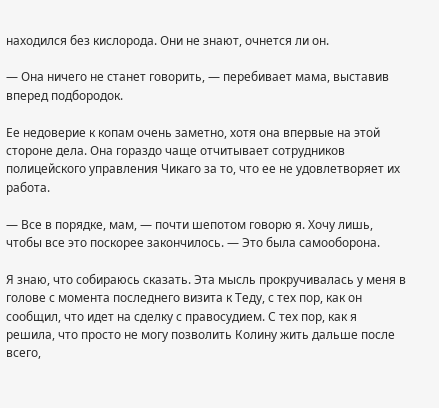находился без кислорода. Они не знают, очнется ли он.

— Она ничего не станет говорить, — перебивает мама, выставив вперед подбородок.

Ее недоверие к копам очень заметно, хотя она впервые на этой стороне дела. Она гораздо чаще отчитывает сотрудников полицейского управления Чикаго за то, что ее не удовлетворяет их работа.

— Все в порядке, мам, — почти шепотом говорю я. Хочу лишь, чтобы все это поскорее закончилось. — Это была самооборона.

Я знаю, что собираюсь сказать. Эта мысль прокручивалась у меня в голове с момента последнего визита к Теду, с тех пор, как он сообщил, что идет на сделку с правосудием. С тех пор, как я решила, что просто не могу позволить Колину жить дальше после всего,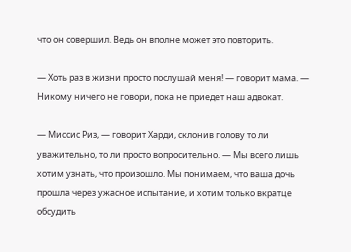что он совершил. Ведь он вполне может это повторить.

— Хоть раз в жизни просто послушай меня! — говорит мама. — Никому ничего не говори, пока не приедет наш адвокат.

— Миссис Риз, — говорит Харди, склонив голову то ли уважительно, то ли просто вопросительно. — Мы всего лишь хотим узнать, что произошло. Мы понимаем, что ваша дочь прошла через ужасное испытание, и хотим только вкратце обсудить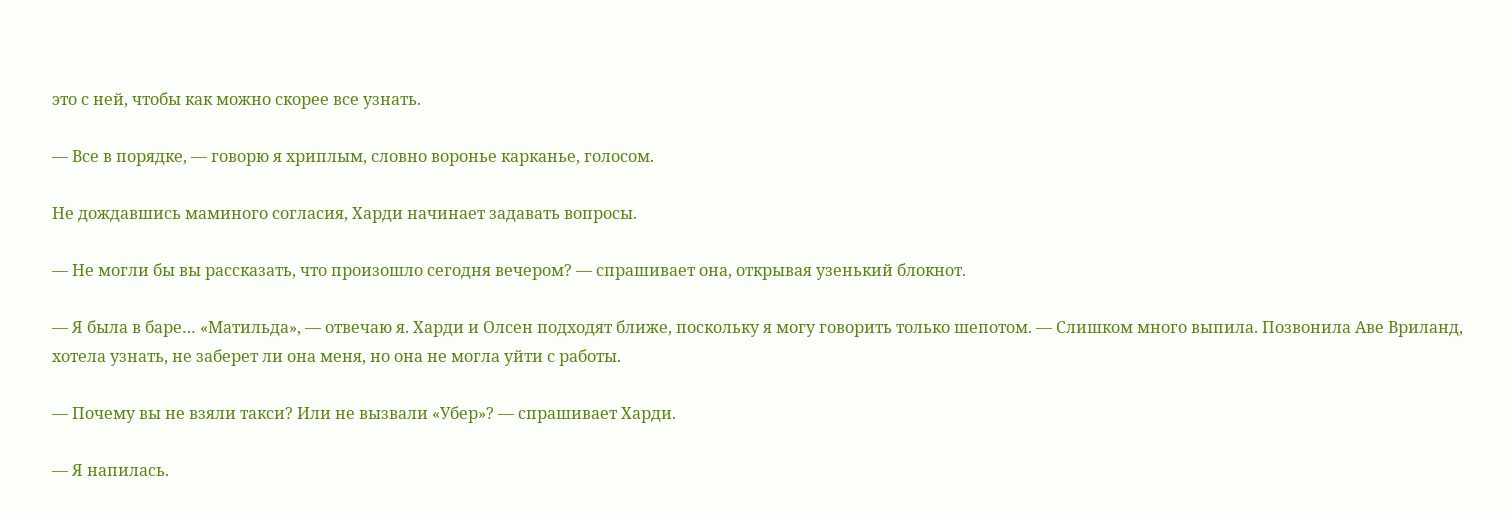это с ней, чтобы как можно скорее все узнать.

— Все в порядке, — говорю я хриплым, словно воронье карканье, голосом.

Не дождавшись маминого согласия, Харди начинает задавать вопросы.

— Не могли бы вы рассказать, что произошло сегодня вечером? — спрашивает она, открывая узенький блокнот.

— Я была в баре… «Матильда», — отвечаю я. Харди и Олсен подходят ближе, поскольку я могу говорить только шепотом. — Слишком много выпила. Позвонила Аве Вриланд, хотела узнать, не заберет ли она меня, но она не могла уйти с работы.

— Почему вы не взяли такси? Или не вызвали «Убер»? — спрашивает Харди.

— Я напилась.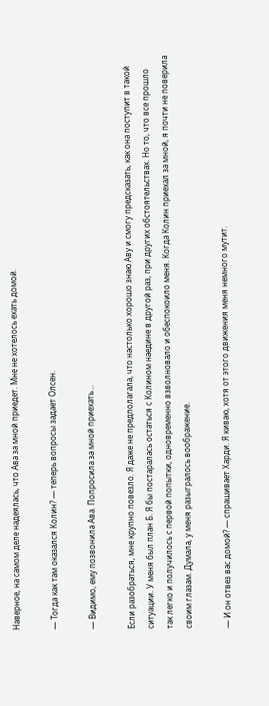Наверное, на самом деле надеялась, что Ава за мной приедет. Мне не хотелось ехать домой.

— Тогда как там оказался Колин? — теперь вопросы задает Олсен.

— Видимо, ему позвонила Ава. Попросила за мной приехать…

Если разобраться, мне крупно повезло. Я даже не предполагала, что настолько хорошо знаю Аву и смогу предсказать, как она поступит в такой ситуации. У меня был план Б. Я бы постаралась остаться с Колином наедине в другой раз, при других обстоятельствах. Но то, что все прошло так легко и получилось с первой попытки, одновременно взволновало и обеспокоило меня. Когда Колин приехал за мной, я почти не поверила своим глазам. Думала, у меня разыгралось воображение.

— И он отвез вас домой? — спрашивает Харди. Я киваю, хотя от этого движения меня немного мутит.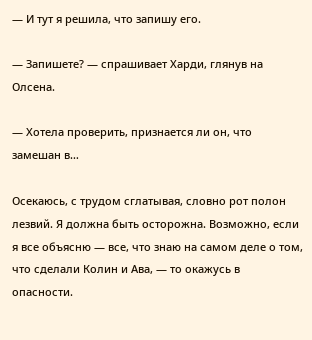— И тут я решила, что запишу его.

— Запишете? — спрашивает Харди, глянув на Олсена.

— Хотела проверить, признается ли он, что замешан в…

Осекаюсь, с трудом сглатывая, словно рот полон лезвий. Я должна быть осторожна. Возможно, если я все объясню — все, что знаю на самом деле о том, что сделали Колин и Ава, — то окажусь в опасности.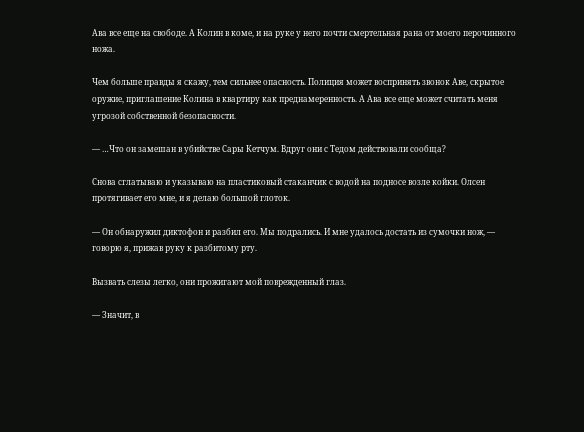Ава все еще на свободе. А Колин в коме, и на руке у него почти смертельная рана от моего перочинного ножа.

Чем больше правды я скажу, тем сильнее опасность. Полиция может воспринять звонок Аве, скрытое оружие, приглашение Колина в квартиру как преднамеренность. А Ава все еще может считать меня угрозой собственной безопасности.

— …Что он замешан в убийстве Сары Кетчум. Вдруг они с Тедом действовали сообща?

Снова сглатываю и указываю на пластиковый стаканчик с водой на подносе возле койки. Олсен протягивает его мне, и я делаю большой глоток.

— Он обнаружил диктофон и разбил его. Мы подрались. И мне удалось достать из сумочки нож, — говорю я, прижав руку к разбитому рту.

Вызвать слезы легко, они прожигают мой поврежденный глаз.

— Значит, в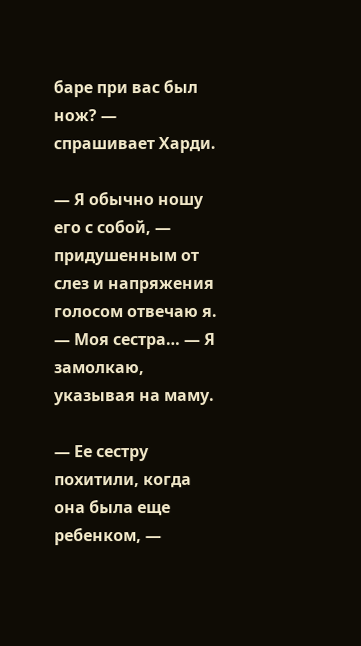баре при вас был нож? — спрашивает Харди.

— Я обычно ношу его с собой, — придушенным от слез и напряжения голосом отвечаю я. — Моя сестра… — Я замолкаю, указывая на маму.

— Ее сестру похитили, когда она была еще ребенком, —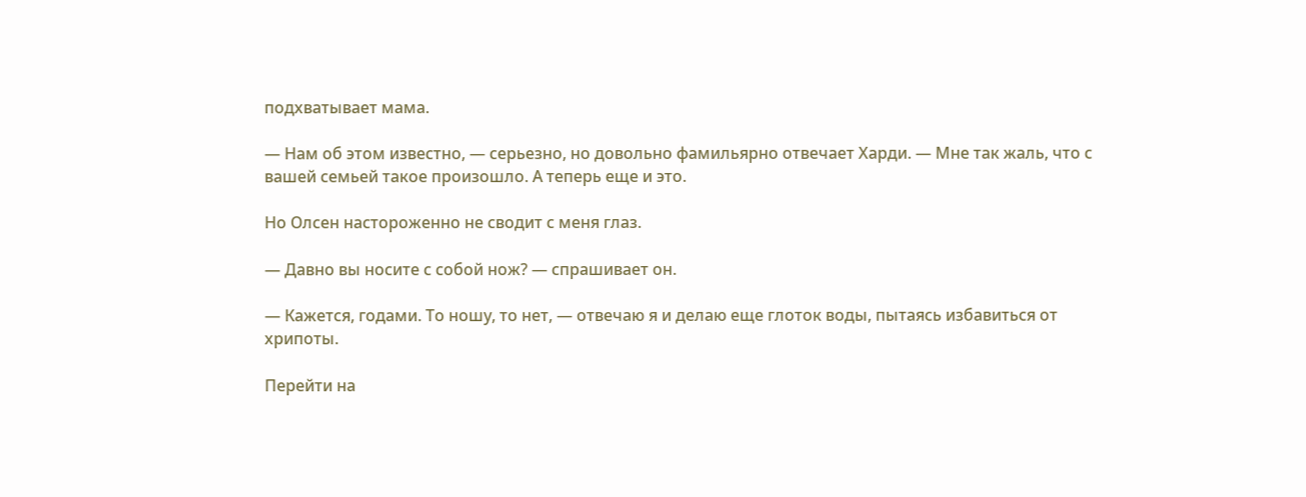подхватывает мама.

— Нам об этом известно, — серьезно, но довольно фамильярно отвечает Харди. — Мне так жаль, что с вашей семьей такое произошло. А теперь еще и это.

Но Олсен настороженно не сводит с меня глаз.

— Давно вы носите с собой нож? — спрашивает он.

— Кажется, годами. То ношу, то нет, — отвечаю я и делаю еще глоток воды, пытаясь избавиться от хрипоты.

Перейти на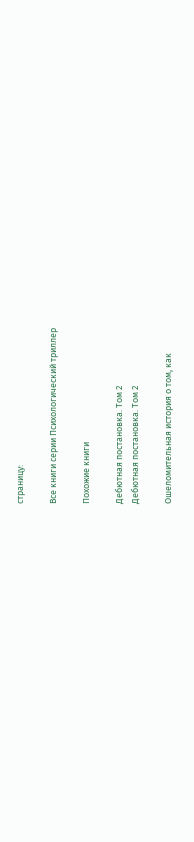страницу:

Все книги серии Психологический триллер

Похожие книги

Дебютная постановка. Том 2
Дебютная постановка. Том 2

Ошеломительная история о том, как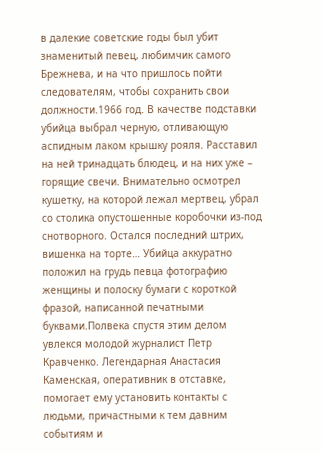в далекие советские годы был убит знаменитый певец, любимчик самого Брежнева, и на что пришлось пойти следователям, чтобы сохранить свои должности.1966 год. В качестве подставки убийца выбрал черную, отливающую аспидным лаком крышку рояля. Расставил на ней тринадцать блюдец, и на них уже – горящие свечи. Внимательно осмотрел кушетку, на которой лежал мертвец, убрал со столика опустошенные коробочки из-под снотворного. Остался последний штрих, вишенка на торте… Убийца аккуратно положил на грудь певца фотографию женщины и полоску бумаги с короткой фразой, написанной печатными буквами.Полвека спустя этим делом увлекся молодой журналист Петр Кравченко. Легендарная Анастасия Каменская, оперативник в отставке, помогает ему установить контакты с людьми, причастными к тем давним событиям и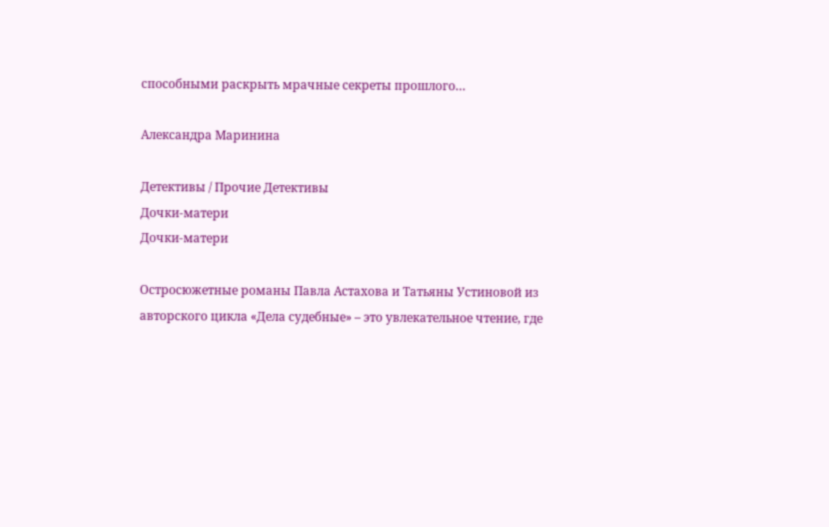способными раскрыть мрачные секреты прошлого…

Александра Маринина

Детективы / Прочие Детективы
Дочки-матери
Дочки-матери

Остросюжетные романы Павла Астахова и Татьяны Устиновой из авторского цикла «Дела судебные» – это увлекательное чтение, где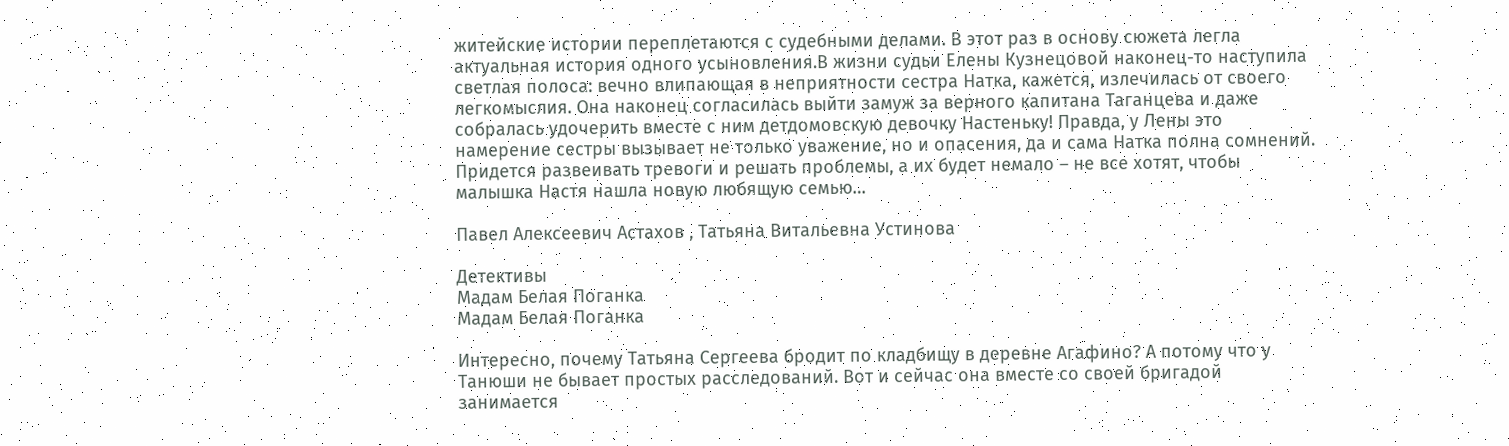житейские истории переплетаются с судебными делами. В этот раз в основу сюжета легла актуальная история одного усыновления.В жизни судьи Елены Кузнецовой наконец-то наступила светлая полоса: вечно влипающая в неприятности сестра Натка, кажется, излечилась от своего легкомыслия. Она наконец согласилась выйти замуж за верного капитана Таганцева и даже собралась удочерить вместе с ним детдомовскую девочку Настеньку! Правда, у Лены это намерение сестры вызывает не только уважение, но и опасения, да и сама Натка полна сомнений. Придется развеивать тревоги и решать проблемы, а их будет немало – не все хотят, чтобы малышка Настя нашла новую любящую семью…

Павел Алексеевич Астахов , Татьяна Витальевна Устинова

Детективы
Мадам Белая Поганка
Мадам Белая Поганка

Интересно, почему Татьяна Сергеева бродит по кладбищу в деревне Агафино? А потому что у Танюши не бывает простых расследований. Вот и сейчас она вместе со своей бригадой занимается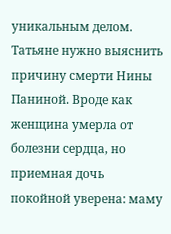уникальным делом. Татьяне нужно выяснить причину смерти Нины Паниной. Вроде как женщина умерла от болезни сердца, но приемная дочь покойной уверена: маму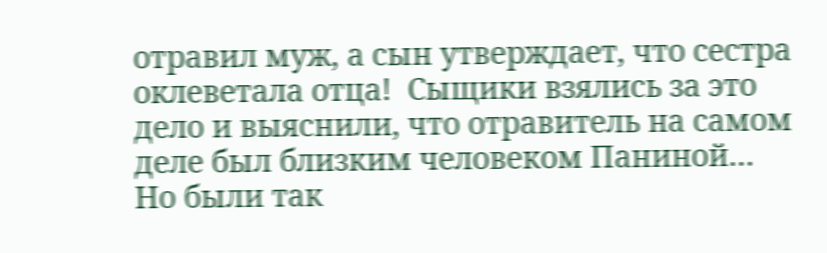отравил муж, а сын утверждает, что сестра оклеветала отца!  Сыщики взялись за это дело и выяснили, что отравитель на самом деле был близким человеком Паниной… Но были так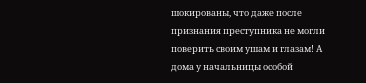шокированы, что даже после признания преступника не могли поверить своим ушам и глазам! А дома у начальницы особой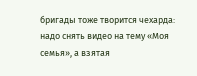бригады тоже творится чехарда: надо снять видео на тему «Моя семья», а взятая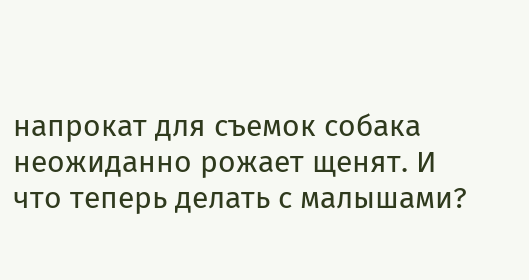напрокат для съемок собака неожиданно рожает щенят. И что теперь делать с малышами?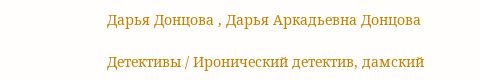Дарья Донцова , Дарья Аркадьевна Донцова

Детективы / Иронический детектив, дамский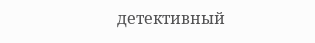детективный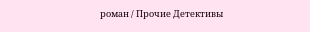роман / Прочие Детективы